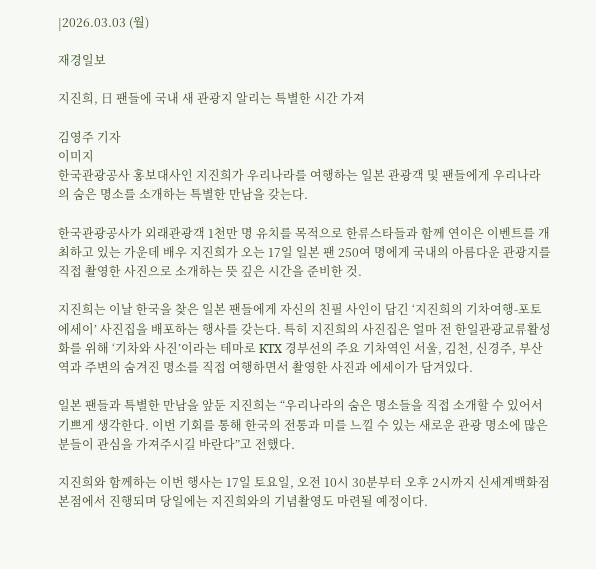|2026.03.03 (월)

재경일보

지진희, 日 팬들에 국내 새 관광지 알리는 특별한 시간 가져

김영주 기자
이미지
한국관광공사 홍보대사인 지진희가 우리나라를 여행하는 일본 관광객 및 팬들에게 우리나라의 숨은 명소를 소개하는 특별한 만남을 갖는다.

한국관광공사가 외래관광객 1천만 명 유치를 목적으로 한류스타들과 함께 연이은 이벤트를 개최하고 있는 가운데 배우 지진희가 오는 17일 일본 팬 250여 명에게 국내의 아름다운 관광지를 직접 촬영한 사진으로 소개하는 뜻 깊은 시간을 준비한 것.

지진희는 이날 한국을 찾은 일본 팬들에게 자신의 친필 사인이 담긴 ‘지진희의 기차여행-포토에세이’ 사진집을 배포하는 행사를 갖는다. 특히 지진희의 사진집은 얼마 전 한일관광교류활성화를 위해 ‘기차와 사진’이라는 테마로 KTX 경부선의 주요 기차역인 서울, 김천, 신경주, 부산역과 주변의 숨겨진 명소를 직접 여행하면서 촬영한 사진과 에세이가 담겨있다.

일본 팬들과 특별한 만남을 앞둔 지진희는 “우리나라의 숨은 명소들을 직접 소개할 수 있어서 기쁘게 생각한다. 이번 기회를 통해 한국의 전통과 미를 느낄 수 있는 새로운 관광 명소에 많은 분들이 관심을 가져주시길 바란다”고 전했다.

지진희와 함께하는 이번 행사는 17일 토요일, 오전 10시 30분부터 오후 2시까지 신세계백화점 본점에서 진행되며 당일에는 지진희와의 기념촬영도 마련될 예정이다.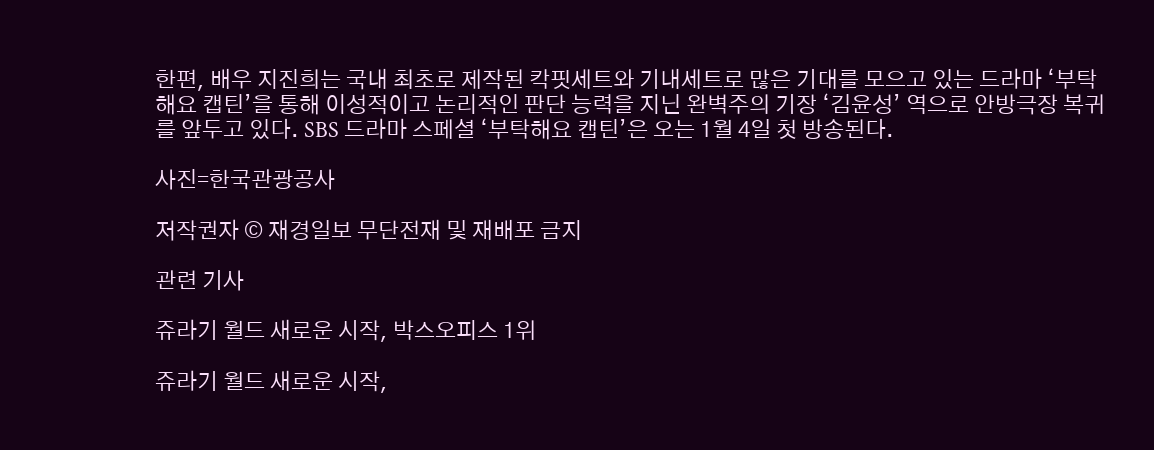한편, 배우 지진희는 국내 최초로 제작된 칵핏세트와 기내세트로 많은 기대를 모으고 있는 드라마 ‘부탁해요 캡틴’을 통해 이성적이고 논리적인 판단 능력을 지닌 완벽주의 기장 ‘김윤성’ 역으로 안방극장 복귀를 앞두고 있다. SBS 드라마 스페셜 ‘부탁해요 캡틴’은 오는 1월 4일 첫 방송된다.

사진=한국관광공사

저작권자 © 재경일보 무단전재 및 재배포 금지

관련 기사

쥬라기 월드 새로운 시작, 박스오피스 1위

쥬라기 월드 새로운 시작,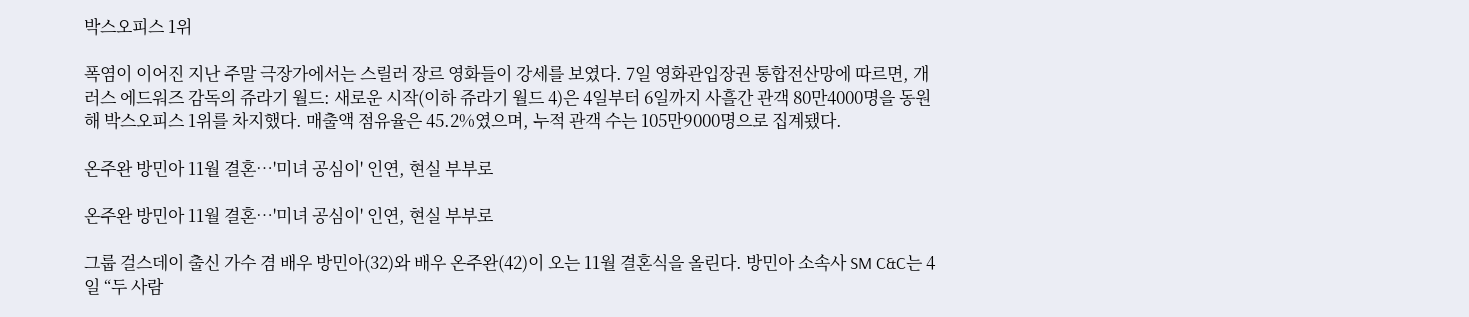박스오피스 1위

폭염이 이어진 지난 주말 극장가에서는 스릴러 장르 영화들이 강세를 보였다. 7일 영화관입장권 통합전산망에 따르면, 개러스 에드워즈 감독의 쥬라기 월드: 새로운 시작(이하 쥬라기 월드 4)은 4일부터 6일까지 사흘간 관객 80만4000명을 동원해 박스오피스 1위를 차지했다. 매출액 점유율은 45.2%였으며, 누적 관객 수는 105만9000명으로 집계됐다.

온주완 방민아 11월 결혼…'미녀 공심이' 인연, 현실 부부로

온주완 방민아 11월 결혼…'미녀 공심이' 인연, 현실 부부로

그룹 걸스데이 출신 가수 겸 배우 방민아(32)와 배우 온주완(42)이 오는 11월 결혼식을 올린다. 방민아 소속사 SM C&C는 4일 “두 사람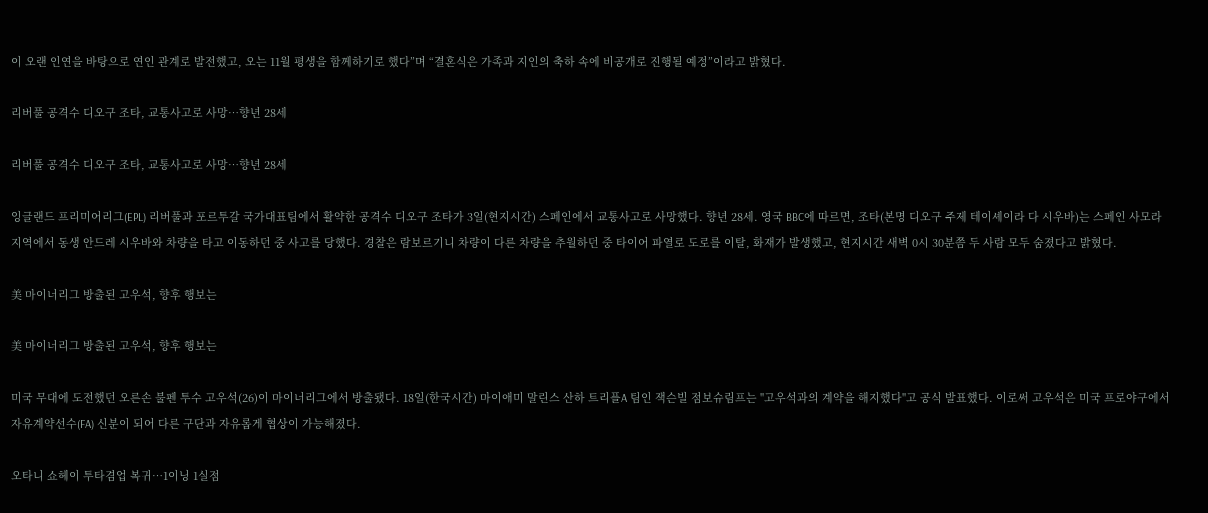이 오랜 인연을 바탕으로 연인 관계로 발전했고, 오는 11월 평생을 함께하기로 했다”며 “결혼식은 가족과 지인의 축하 속에 비공개로 진행될 예정”이라고 밝혔다.

리버풀 공격수 디오구 조타, 교통사고로 사망…향년 28세

리버풀 공격수 디오구 조타, 교통사고로 사망…향년 28세

잉글랜드 프리미어리그(EPL) 리버풀과 포르투갈 국가대표팀에서 활약한 공격수 디오구 조타가 3일(현지시간) 스페인에서 교통사고로 사망했다. 향년 28세. 영국 BBC에 따르면, 조타(본명 디오구 주제 테이셰이라 다 시우바)는 스페인 사모라 지역에서 동생 안드레 시우바와 차량을 타고 이동하던 중 사고를 당했다. 경찰은 람보르기니 차량이 다른 차량을 추월하던 중 타이어 파열로 도로를 이탈, 화재가 발생했고, 현지시간 새벽 0시 30분쯤 두 사람 모두 숨졌다고 밝혔다.

美 마이너리그 방출된 고우석, 향후 행보는

美 마이너리그 방출된 고우석, 향후 행보는

미국 무대에 도전했던 오른손 불펜 투수 고우석(26)이 마이너리그에서 방출됐다. 18일(한국시간) 마이애미 말린스 산하 트리플A 팀인 잭슨빌 점보슈림프는 "고우석과의 계약을 해지했다"고 공식 발표했다. 이로써 고우석은 미국 프로야구에서 자유계약선수(FA) 신분이 되어 다른 구단과 자유롭게 협상이 가능해졌다.

오타니 쇼헤이 투타겸업 복귀…1이닝 1실점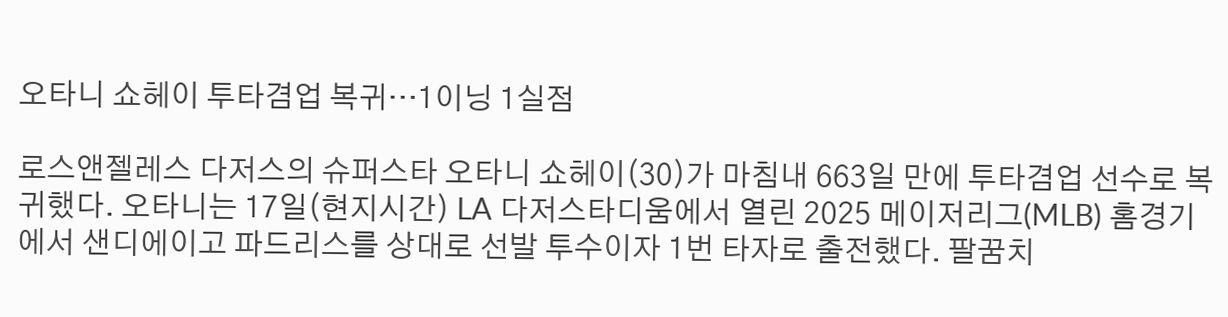오타니 쇼헤이 투타겸업 복귀…1이닝 1실점

로스앤젤레스 다저스의 슈퍼스타 오타니 쇼헤이(30)가 마침내 663일 만에 투타겸업 선수로 복귀했다. 오타니는 17일(현지시간) LA 다저스타디움에서 열린 2025 메이저리그(MLB) 홈경기에서 샌디에이고 파드리스를 상대로 선발 투수이자 1번 타자로 출전했다. 팔꿈치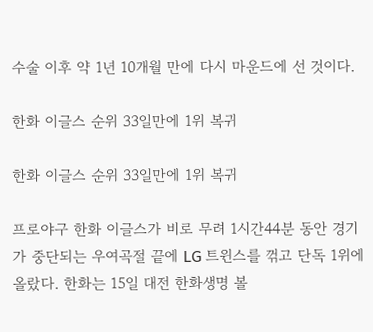수술 이후 약 1년 10개월 만에 다시 마운드에 선 것이다.

한화 이글스 순위 33일만에 1위 복귀

한화 이글스 순위 33일만에 1위 복귀

프로야구 한화 이글스가 비로 무려 1시간44분 동안 경기가 중단되는 우여곡절 끝에 LG 트윈스를 꺾고 단독 1위에 올랐다. 한화는 15일 대전 한화생명 볼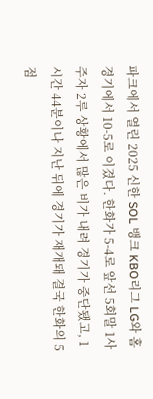파크에서 열린 2025 신한 SOL 뱅크 KBO리그 LG와 홈 경기에서 10-5로 이겼다. 한화가 5-4로 앞선 5회말 1사 주자 2루 상황에서 많은 비가 내려 경기가 중단됐고, 1시간 44분이나 지난 뒤에 경기가 재개돼 결국 한화의 5점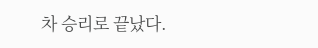차 승리로 끝났다.